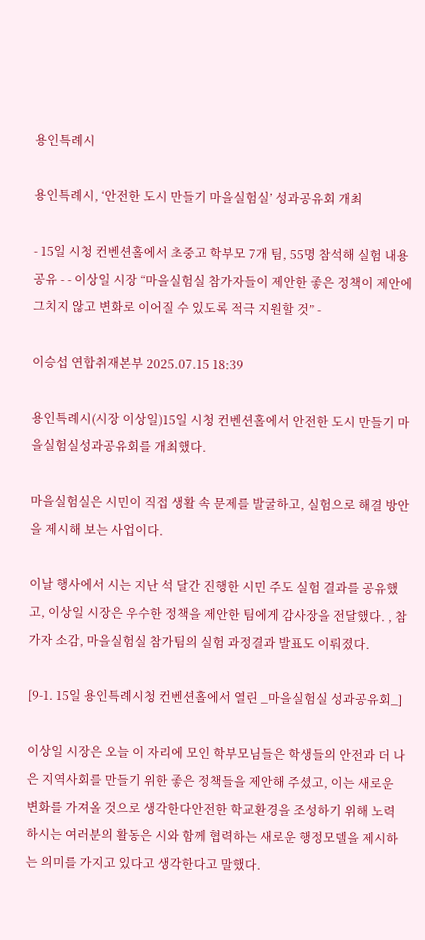용인특례시

용인특례시, ‘안전한 도시 만들기 마을실험실’ 성과공유회 개최

- 15일 시청 컨벤션홀에서 초중고 학부모 7개 팀, 55명 참석해 실험 내용 공유 - - 이상일 시장 “마을실험실 참가자들이 제안한 좋은 정책이 제안에 그치지 않고 변화로 이어질 수 있도록 적극 지원할 것” -

이승섭 연합취재본부 2025.07.15 18:39

용인특례시(시장 이상일)15일 시청 컨벤션홀에서 안전한 도시 만들기 마을실험실성과공유회를 개최했다.

마을실험실은 시민이 직접 생활 속 문제를 발굴하고, 실험으로 해결 방안을 제시해 보는 사업이다.

이날 행사에서 시는 지난 석 달간 진행한 시민 주도 실험 결과를 공유했고, 이상일 시장은 우수한 정책을 제안한 팀에게 감사장을 전달했다. , 참가자 소감, 마을실험실 참가팀의 실험 과정결과 발표도 이뤄졌다.

[9-1. 15일 용인특례시청 컨벤션홀에서 열린 _마을실험실 성과공유회_]

이상일 시장은 오늘 이 자리에 모인 학부모님들은 학생들의 안전과 더 나은 지역사회를 만들기 위한 좋은 정책들을 제안해 주셨고, 이는 새로운 변화를 가져올 것으로 생각한다안전한 학교환경을 조성하기 위해 노력하시는 여러분의 활동은 시와 함께 협력하는 새로운 행정모델을 제시하는 의미를 가지고 있다고 생각한다고 말했다.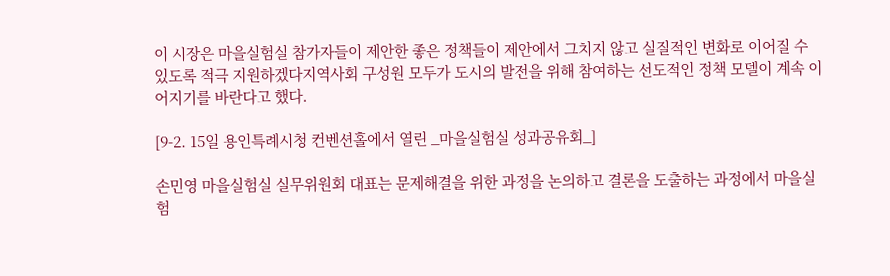이 시장은 마을실험실 참가자들이 제안한 좋은 정책들이 제안에서 그치지 않고 실질적인 변화로 이어질 수 있도록 적극 지원하겠다지역사회 구성원 모두가 도시의 발전을 위해 참여하는 선도적인 정책 모델이 계속 이어지기를 바란다고 했다.

[9-2. 15일 용인특례시청 컨벤션홀에서 열린 _마을실험실 성과공유회_]

손민영 마을실험실 실무위원회 대표는 문제해결을 위한 과정을 논의하고 결론을 도출하는 과정에서 마을실험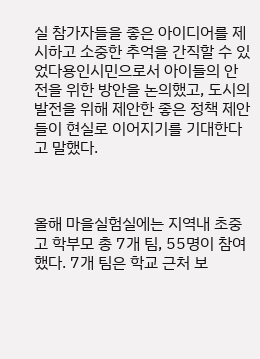실 참가자들을 좋은 아이디어를 제시하고 소중한 추억을 간직할 수 있었다용인시민으로서 아이들의 안전을 위한 방안을 논의했고, 도시의 발전을 위해 제안한 좋은 정책 제안들이 현실로 이어지기를 기대한다고 말했다.



올해 마을실험실에는 지역내 초중고 학부모 총 7개 팀, 55명이 참여했다. 7개 팀은 학교 근처 보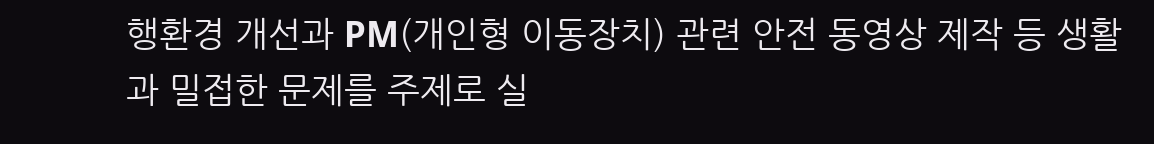행환경 개선과 PM(개인형 이동장치) 관련 안전 동영상 제작 등 생활과 밀접한 문제를 주제로 실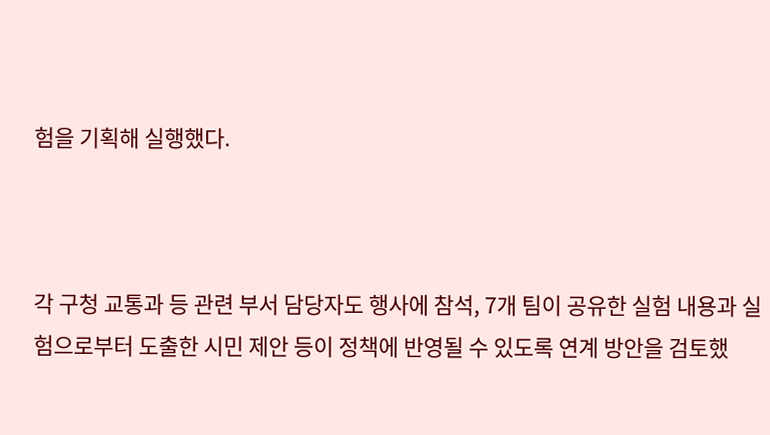험을 기획해 실행했다.



각 구청 교통과 등 관련 부서 담당자도 행사에 참석, 7개 팀이 공유한 실험 내용과 실험으로부터 도출한 시민 제안 등이 정책에 반영될 수 있도록 연계 방안을 검토했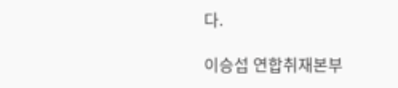다.

이승섭 연합취재본부